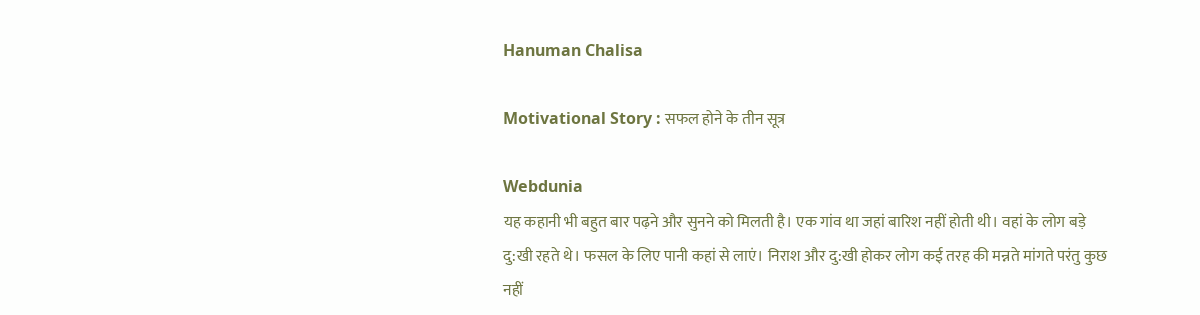Hanuman Chalisa

Motivational Story : सफल होने के तीन सूत्र

Webdunia
यह कहानी भी बहुत बार पढ़ने और सुनने को मिलती है। एक गांव था जहां बारिश नहीं होती थी। वहां के लोग बड़े दु:खी रहते थे। फसल के लिए पानी कहां से लाएं। निराश और दु:खी होकर लोग कई तरह की मन्नते मांगते परंतु कुछ नहीं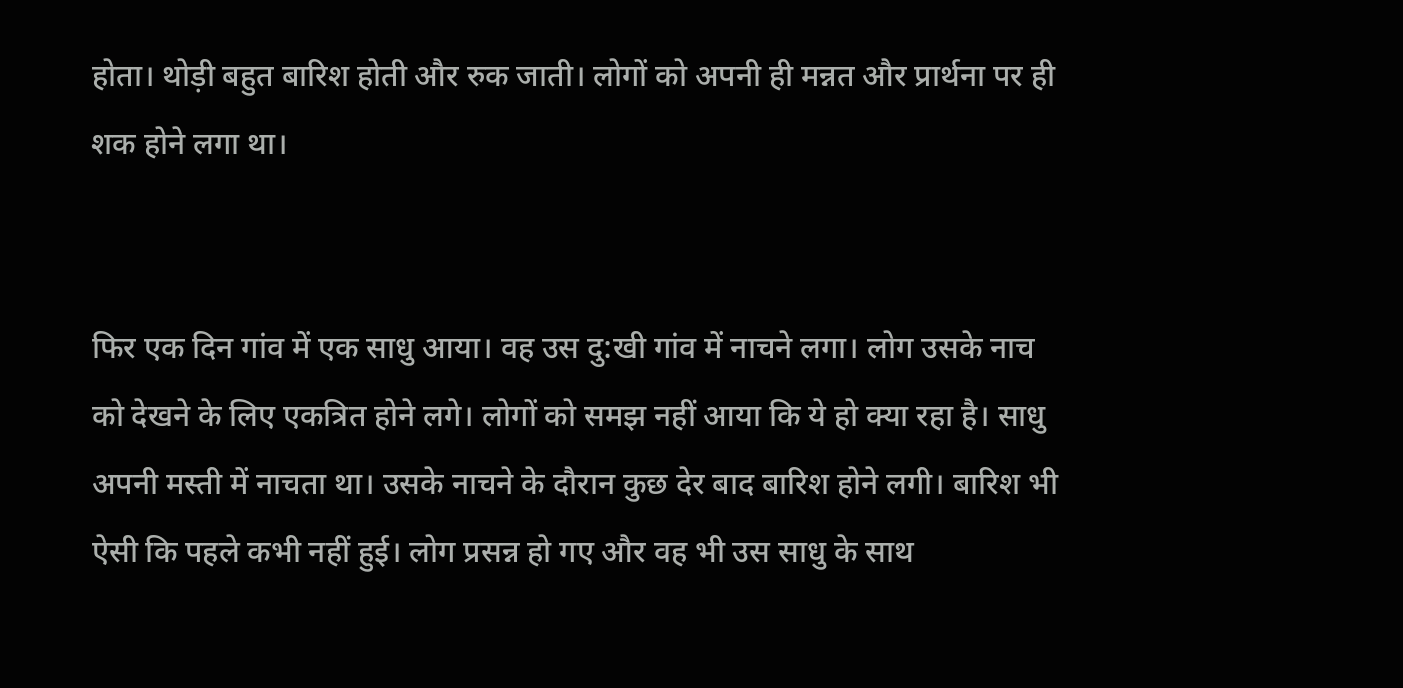होता। थोड़ी बहुत बारिश होती और रुक जाती। लोगों को अपनी ही मन्नत और प्रार्थना पर ही शक होने लगा था।


फिर एक दिन गांव में एक साधु आया। वह उस दु:खी गांव में नाचने लगा। लोग उसके नाच को देखने के लिए एकत्रित होने लगे। लोगों को समझ नहीं आया कि ये हो क्या रहा है। साधु अपनी मस्ती में नाचता था। उसके नाचने के दौरान कुछ देर बाद बारिश होने लगी। बारिश भी ऐसी कि पहले कभी नहीं हुई। लोग प्रसन्न हो गए और वह भी उस साधु के साथ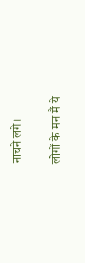नाचने लगे।

लोगों के मन मैं ये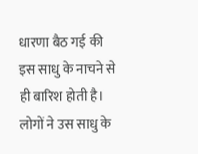धारणा बैठ गई की इस साधु के नाचने से ही बारिश होती है। लोगों ने उस साधु के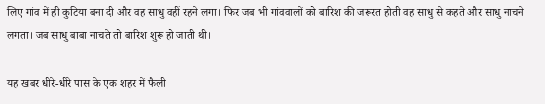लिए गांव में ही कुटिया बना दी और वह साधु वहीं रहने लगा। फिर जब भी गांववालों को बारिश की जरूरत होती वह साधु से कहते और साधु नाचने लगता। जब साधु बाबा नाचते तो बारिश शुरू हो जाती थी।

यह खबर धीरे-धीरे पास के एक शहर में फैली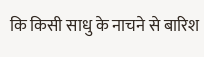कि किसी साधु के नाचने से बारिश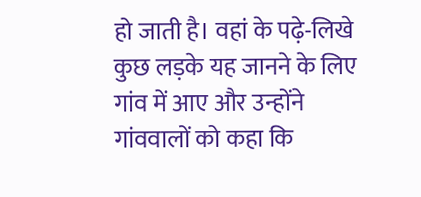हो जाती है। वहां के पढ़े-लिखे कुछ लड़के यह जानने के लिए गांव में आए और उन्होंने गांववालों को कहा कि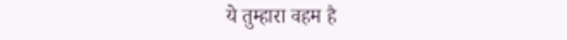ये तुम्हारा वहम है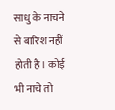साधु के नाचने से बारिश नहीं होती है। कोई भी नाचे तो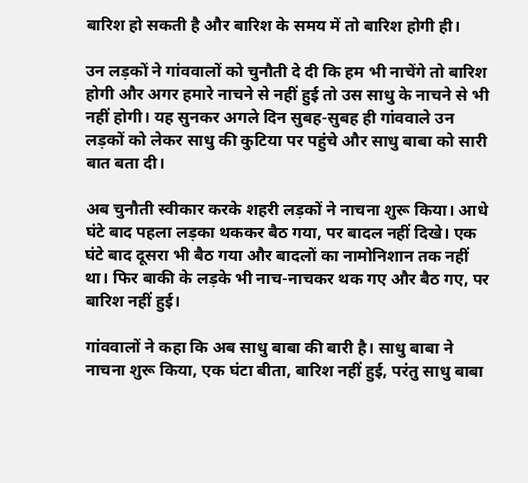बारिश हो सकती है और बारिश के समय में तो बारिश होगी ही।

उन लड़कों ने गांववालों को चुनौती दे दी कि हम भी नाचेंगे तो बारिश होगी और अगर हमारे नाचने से नहीं हुई तो उस साधु के नाचने से भी नहीं होगी। यह सुनकर अगले दिन सुबह-सुबह ही गांववाले उन लड़कों को लेकर साधु की कुटिया पर पहुंचे और साधु बाबा को सारी बात बता दी।

अब चुनौती स्वीकार करके शहरी लड़कों ने नाचना शुरू किया। आधे घंटे बाद पहला लड़का थककर बैठ गया, पर बादल नहीं दिखे। एक घंटे बाद दूसरा भी बैठ गया और बादलों का नामोनिशान तक नहीं था। फिर बाकी के लड़के भी नाच-नाचकर थक गए और बैठ गए, पर बारिश नहीं हुई।

गांववालों ने कहा कि अब साधु बाबा की बारी है। साधु बाबा ने नाचना शुरू किया, एक घंटा बीता, बारिश नहीं हुई, परंतु साधु बाबा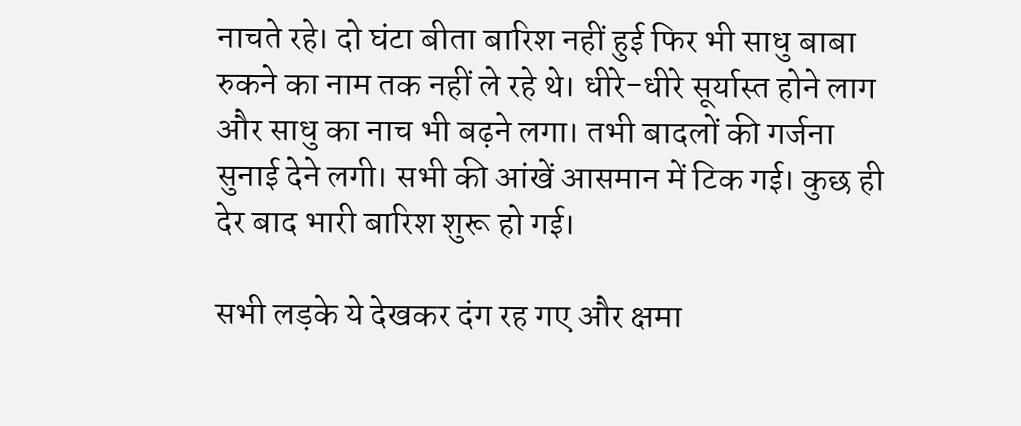नाचते रहे। दो घंटा बीता बारिश नहीं हुई फिर भी साधु बाबा रुकने का नाम तक नहीं ले रहे थे। धीरे-धीरे सूर्यास्त होने लाग और साधु का नाच भी बढ़ने लगा। तभी बादलों की गर्जना सुनाई देने लगी। सभी की आंखें आसमान में टिक गई। कुछ ही देर बाद भारी बारिश शुरू हो गई।

सभी लड़के ये देखकर दंग रह गए और क्षमा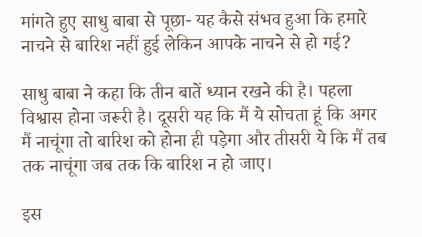मांगते हुए साधु बाबा से पूछा- यह कैसे संभव हुआ कि हमारे नाचने से बारिश नहीं हुई लेकिन आपके नाचने से हो गई?

साधु बाबा ने कहा कि तीन बातें ध्यान रखने की है। पहला विश्वास होना जरूरी है। दूसरी यह कि मैं ये सोचता हूं कि अगर मैं नाचूंगा तो बारिश को होना ही पड़ेगा और तीसरी ये कि मैं तब तक नाचूंगा जब तक कि बारिश न हो जाए।

इस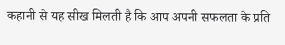कहानी से यह सीख मिलती है कि आप अपनी सफलता के प्रति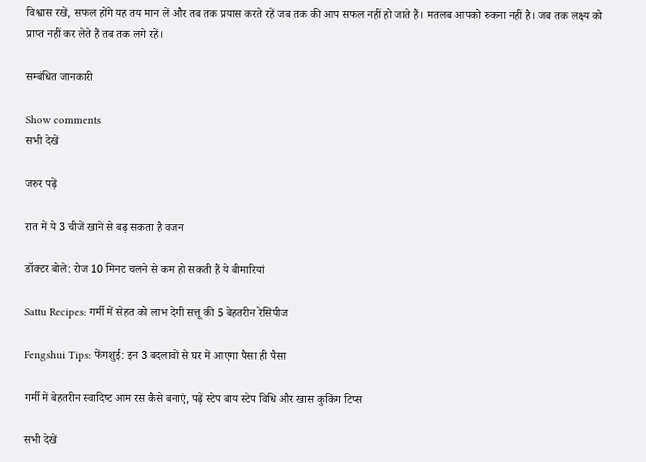विश्वास रखें, सफल होंगे यह तय मान लें और तब तक प्रयास करते रहें जब तक की आप सफल नहीं हो जाते हैं। मतलब आपको रुकना नहीं है। जब तक लक्ष्य को प्राप्त नहीं कर लेते हैं तब तक लगे रहें।

सम्बंधित जानकारी

Show comments
सभी देखें

जरुर पढ़ें

रात में ये 3 चीजें खाने से बढ़ सकता है वजन

डॉक्टर बोले: रोज 10 मिनट चलने से कम हो सकती हैं ये बीमारियां

Sattu Recipes: गर्मी में सेहत को लाभ देगी सत्तू की 5 बेहतरीन रेसिपीज

Fengshui Tips: फेंगशुई: इन 3 बदलावों से घर में आएगा पैसा ही पैसा

गर्मी में बेहतरीन स्वादिष्‍ट आम रस कैसे बनाएं, पढ़ें स्टेप बाय स्टेप विधि और खास कुकिंग टिप्स

सभी देखें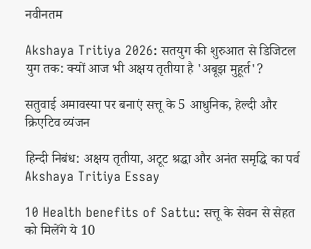नवीनतम

Akshaya Tritiya 2026: सतयुग की शुरुआत से डिजिटल युग तक: क्यों आज भी अक्षय तृतीया है 'अबूझ मुहूर्त'?

सतुवाई अमावस्या पर बनाएं सत्तू के 5 आधुनिक, हेल्दी और क्रिएटिव व्यंजन

हिन्दी निबंध: अक्षय तृतीया, अटूट श्रद्धा और अनंत समृद्धि का पर्व Akshaya Tritiya Essay

10 Health benefits of Sattu: सत्तू के सेवन से सेहत को मिलेंगे ये 10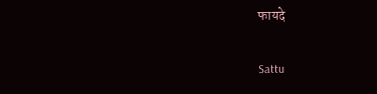फायदे

Sattu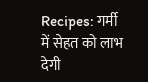Recipes: गर्मी में सेहत को लाभ देगी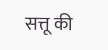सत्तू की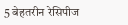5 बेहतरीन रेसिपीज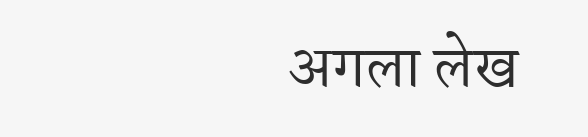अगला लेख